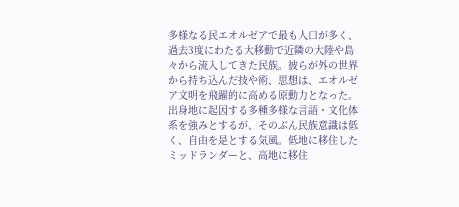多様なる民エオルゼアで最も人口が多く、過去3度にわたる大移動で近隣の大陸や島々から流入してきた民族。彼らが外の世界から持ち込んだ技や術、思想は、エオルゼア文明を飛躍的に高める原動力となった。出身地に起因する多種多様な言語・文化体系を強みとするが、そのぶん民族意識は低く、自由を是とする気風。低地に移住したミッドランダーと、高地に移住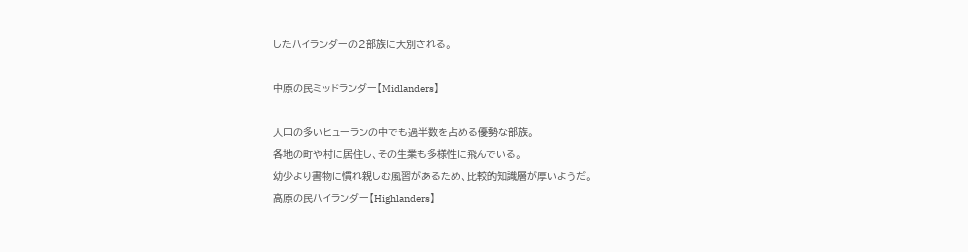したハイランダーの2部族に大別される。

中原の民ミッドランダー【Midlanders】

人口の多いヒューランの中でも過半数を占める優勢な部族。
各地の町や村に居住し、その生業も多様性に飛んでいる。
幼少より書物に慣れ親しむ風習があるため、比較的知識層が厚いようだ。
高原の民ハイランダー【Highlanders】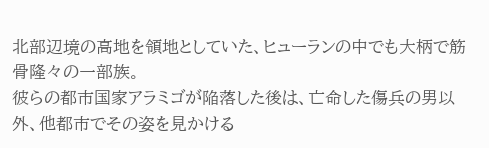北部辺境の高地を領地としていた、ヒューランの中でも大柄で筋骨隆々の一部族。
彼らの都市国家アラミゴが陥落した後は、亡命した傷兵の男以外、他都市でその姿を見かける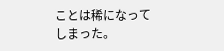ことは稀になってしまった。